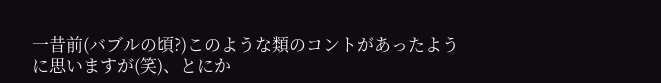一昔前(バブルの頃?)このような類のコントがあったように思いますが(笑)、とにか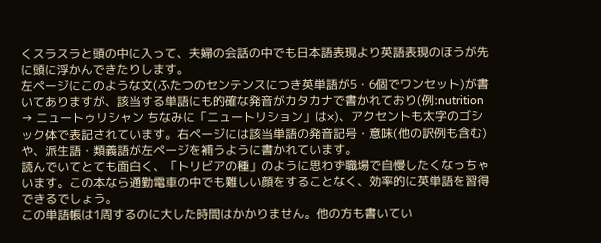くスラスラと頭の中に入って、夫婦の会話の中でも日本語表現より英語表現のほうが先に頭に浮かんできたりします。
左ページにこのような文(ふたつのセンテンスにつき英単語が5・6個でワンセット)が書いてありますが、該当する単語にも的確な発音がカタカナで書かれており(例:nutrition → ニュートゥリシャン ちなみに「ニュートリション」は×)、アクセントも太字のゴシック体で表記されています。右ページには該当単語の発音記号・意味(他の訳例も含む)や、派生語・類義語が左ページを補うように書かれています。
読んでいてとても面白く、「トリビアの種」のように思わず職場で自慢したくなっちゃいます。この本なら通勤電車の中でも難しい顔をすることなく、効率的に英単語を習得できるでしょう。
この単語帳は1周するのに大した時間はかかりません。他の方も書いてい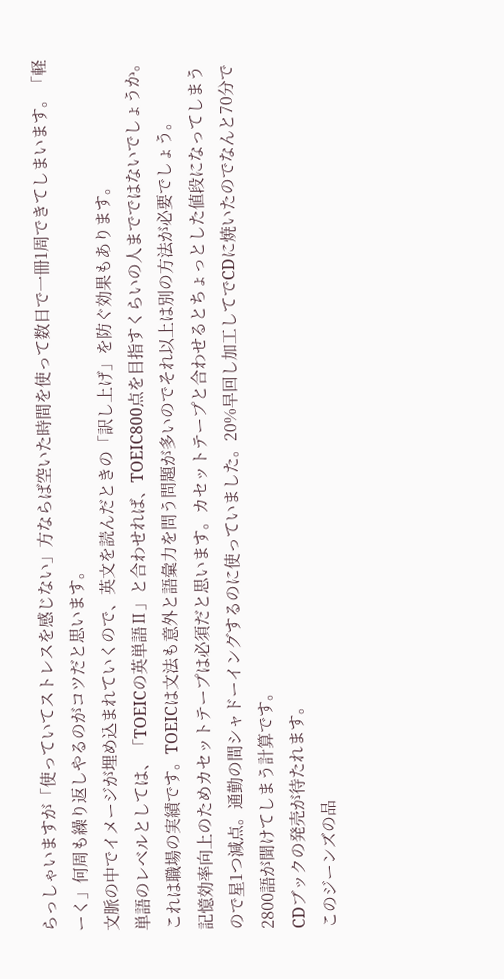らっしゃいますが「使っていてストレスを感じない」方ならば空いた時間を使って数日で一冊1周できてしまいます。「軽ーく」何周も繰り返しやるのがコツだと思います。
文脈の中でイメージが埋め込まれていくので、英文を読んだときの「訳し上げ」を防ぐ効果もあります。
単語のレベルとしては、「TOEICの英単語Ⅱ」と合わせれば、TOEIC800点を目指すくらいの人までではないでしょうか。これは職場の実績です。TOEICは文法も意外と語彙力を問う問題が多いのでそれ以上は別の方法が必要でしょう。
記憶効率向上のためカセットテープは必須だと思います。カセットテープと合わせるとちょっとした値段になってしまうので星1つ減点。通勤の間シャドーイングするのに使っていました。20%早回し加工してでCDに焼いたのでなんと70分で2800語が聞けてしまう計算です。
CDブックの発売が待たれます。
このジーンズの品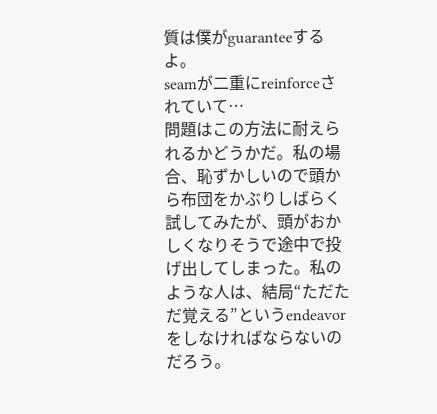質は僕がguaranteeするよ。
seamが二重にreinforceされていて…
問題はこの方法に耐えられるかどうかだ。私の場合、恥ずかしいので頭から布団をかぶりしばらく試してみたが、頭がおかしくなりそうで途中で投げ出してしまった。私のような人は、結局“ただただ覚える”というendeavorをしなければならないのだろう。